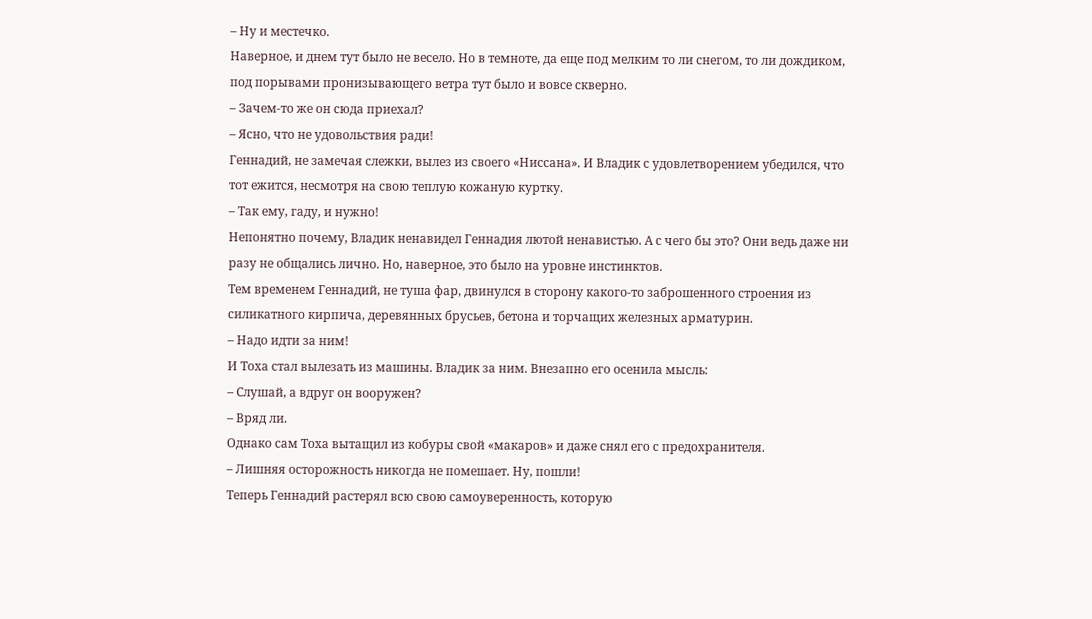– Ну и местечко.
Наверное, и днем тут было не весело. Но в темноте, да еще под мелким то ли снегом, то ли дождиком, под порывами пронизывающего ветра тут было и вовсе скверно.
– Зачем-то же он сюда приехал?
– Ясно, что не удовольствия ради!
Геннадий, не замечая слежки, вылез из своего «Ниссана». И Владик с удовлетворением убедился, что тот ежится, несмотря на свою теплую кожаную куртку.
– Так ему, гаду, и нужно!
Непонятно почему, Владик ненавидел Геннадия лютой ненавистью. А с чего бы это? Они ведь даже ни разу не общались лично. Но, наверное, это было на уровне инстинктов.
Тем временем Геннадий, не туша фар, двинулся в сторону какого-то заброшенного строения из силикатного кирпича, деревянных брусьев, бетона и торчащих железных арматурин.
– Надо идти за ним!
И Тоха стал вылезать из машины. Владик за ним. Внезапно его осенила мысль:
– Слушай, а вдруг он вооружен?
– Вряд ли.
Однако сам Тоха вытащил из кобуры свой «макаров» и даже снял его с предохранителя.
– Лишняя осторожность никогда не помешает. Ну, пошли!
Теперь Геннадий растерял всю свою самоуверенность, которую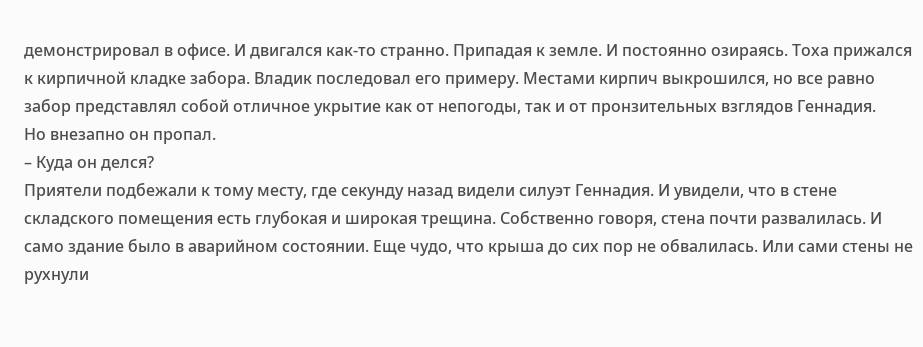демонстрировал в офисе. И двигался как-то странно. Припадая к земле. И постоянно озираясь. Тоха прижался к кирпичной кладке забора. Владик последовал его примеру. Местами кирпич выкрошился, но все равно забор представлял собой отличное укрытие как от непогоды, так и от пронзительных взглядов Геннадия.
Но внезапно он пропал.
– Куда он делся?
Приятели подбежали к тому месту, где секунду назад видели силуэт Геннадия. И увидели, что в стене складского помещения есть глубокая и широкая трещина. Собственно говоря, стена почти развалилась. И само здание было в аварийном состоянии. Еще чудо, что крыша до сих пор не обвалилась. Или сами стены не рухнули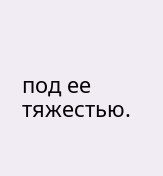под ее тяжестью.